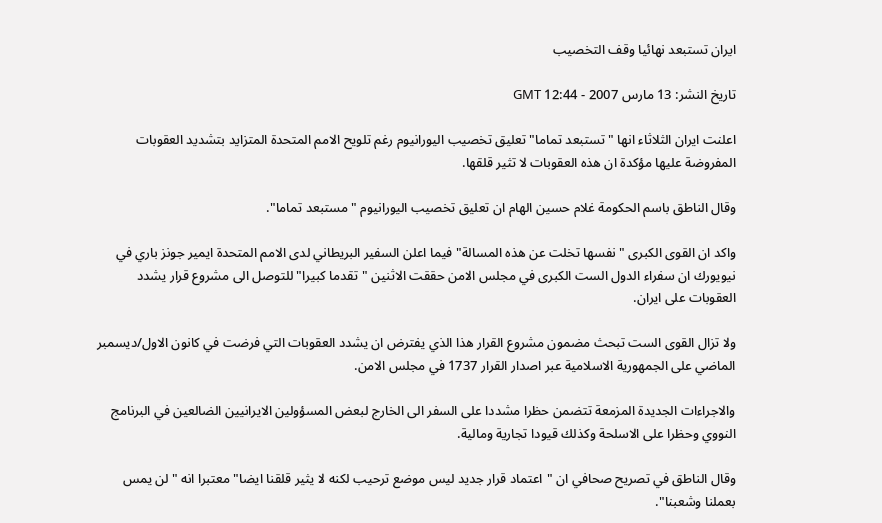ايران تستبعد نهائيا وقف التخصيب

تاريخ النشر: 13 مارس 2007 - 12:44 GMT

اعلنت ايران الثلاثاء انها "تستبعد تماما" تعليق تخصيب اليورانيوم رغم تلويح الامم المتحدة المتزايد بتشديد العقوبات المفروضة عليها مؤكدة ان هذه العقوبات لا تثير قلقها.

وقال الناطق باسم الحكومة غلام حسين الهام ان تعليق تخصيب اليورانيوم "مستبعد تماما".

واكد ان القوى الكبرى "نفسها تخلت عن هذه المسالة" فيما اعلن السفير البريطاني لدى الامم المتحدة ايمير جونز باري في نيويورك ان سفراء الدول الست الكبرى في مجلس الامن حققت الاثنين "تقدما كبيرا" للتوصل الى مشروع قرار يشدد العقوبات على ايران.

ولا تزال القوى الست تبحث مضمون مشروع القرار هذا الذي يفترض ان يشدد العقوبات التي فرضت في كانون الاول/ديسمبر الماضي على الجمهورية الاسلامية عبر اصدار القرار 1737 في مجلس الامن.

والاجراءات الجديدة المزمعة تتضمن حظرا مشددا على السفر الى الخارج لبعض المسؤولين الايرانيين الضالعين في البرنامج النووي وحظرا على الاسلحة وكذلك قيودا تجارية ومالية.

وقال الناطق في تصريح صحافي ان "اعتماد قرار جديد ليس موضع ترحيب لكنه لا يثير قلقنا ايضا" معتبرا انه "لن يمس بعملنا وشعبنا".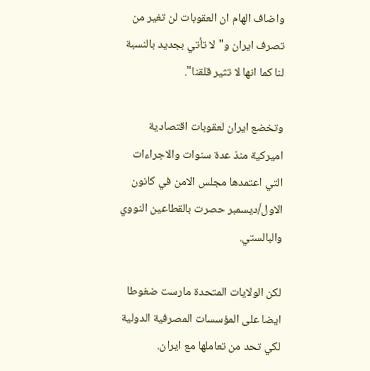واضاف الهام ان العقوبات لن تغير من تصرف ايران و"لا تأتي بجديد بالنسبة لنا كما انها لا تثير قلقنا".

وتخضع ايران لعقوبات اقتصادية اميركية منذ عدة سنوات والاجراءات التي اعتمدها مجلس الامن في كانون الاول/ديسمبر حصرت بالقطاعين النووي والبالستي.

لكن الولايات المتحدة مارست ضغوطا ايضا على المؤسسات المصرفية الدولية لكي تحد من تعاملها مع ايران.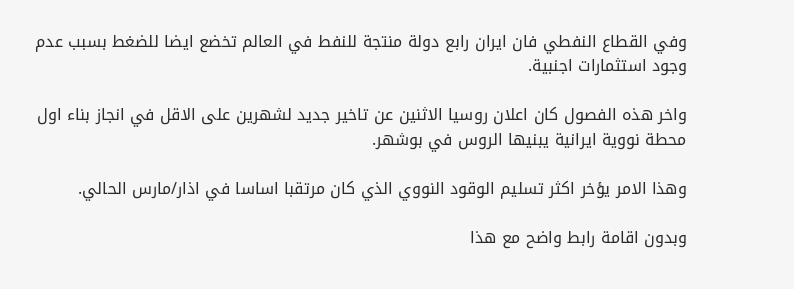وفي القطاع النفطي فان ايران رابع دولة منتجة للنفط في العالم تخضع ايضا للضغط بسبب عدم وجود استثمارات اجنبية.

واخر هذه الفصول كان اعلان روسيا الاثنين عن تاخير جديد لشهرين على الاقل في انجاز بناء اول محطة نووية ايرانية يبنيها الروس في بوشهر.

وهذا الامر يؤخر اكثر تسليم الوقود النووي الذي كان مرتقبا اساسا في اذار/مارس الحالي.

وبدون اقامة رابط واضح مع هذا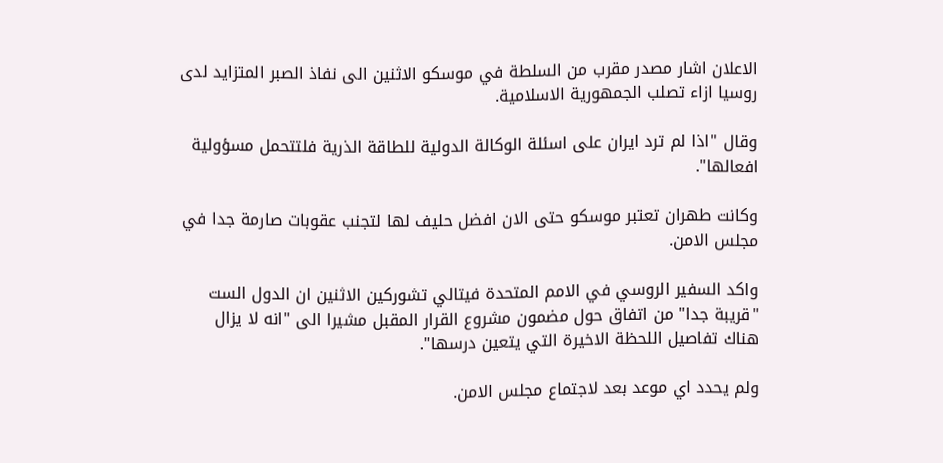الاعلان اشار مصدر مقرب من السلطة في موسكو الاثنين الى نفاذ الصبر المتزايد لدى روسيا ازاء تصلب الجمهورية الاسلامية.

وقال "اذا لم ترد ايران على اسئلة الوكالة الدولية للطاقة الذرية فلتتحمل مسؤولية افعالها".

وكانت طهران تعتبر موسكو حتى الان افضل حليف لها لتجنب عقوبات صارمة جدا في مجلس الامن.

واكد السفير الروسي في الامم المتحدة فيتالي تشوركين الاثنين ان الدول الست "قريبة جدا" من اتفاق حول مضمون مشروع القرار المقبل مشيرا الى "انه لا يزال هناك تفاصيل اللحظة الاخيرة التي يتعين درسها".

ولم يحدد اي موعد بعد لاجتماع مجلس الامن.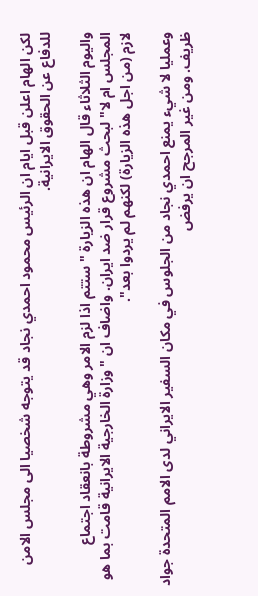لكن الهام اعلن قبل ايام ان الرئيس محمود احمدي نجاد قد يتوجه شخصيا الى مجلس الامن للدفاع عن الحقوق الايرانية.

واليوم الثلاثاء قال الهام ان هذه الزيارة "ستتم اذا لزم الامر وهي مشروطة بانعقاد اجتماع المجلس ام لا" لبحث مشروع قرار ضد ايران. واضاف ان "وزارة الخارجية الايرانية قامت بما هو لازم (من اجل هذه الزيارة) لكنهم لم يردوا بعد".

وعمليا لا شيء يمنع احمدي نجاد من الجلوس في مكان السفير الايراني لدى الامم المتحدة جواد ظريف. ومن غير المرجح ان يرفض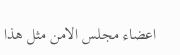اعضاء مجلس الامن مثل هذا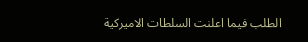الطلب فيما اعلنت السلطات الاميركية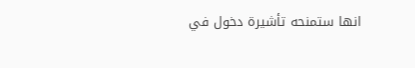انها ستمنحه تأشيرة دخول في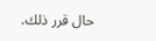حال قرر ذلك.